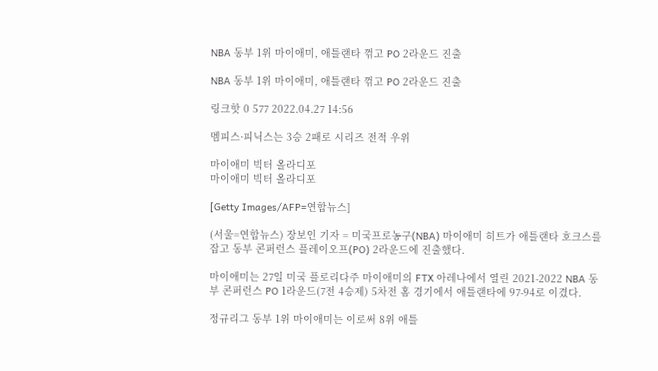NBA 동부 1위 마이애미, 애틀랜타 꺾고 PO 2라운드 진출

NBA 동부 1위 마이애미, 애틀랜타 꺾고 PO 2라운드 진출

링크핫 0 577 2022.04.27 14:56

멤피스·피닉스는 3승 2패로 시리즈 전적 우위

마이애미 빅터 올라디포
마이애미 빅터 올라디포

[Getty Images/AFP=연합뉴스]

(서울=연합뉴스) 장보인 기자 = 미국프로농구(NBA) 마이애미 히트가 애틀랜타 호크스를 잡고 동부 콘퍼런스 플레이오프(PO) 2라운드에 진출했다.

마이애미는 27일 미국 플로리다주 마이애미의 FTX 아레나에서 열린 2021-2022 NBA 동부 콘퍼런스 PO 1라운드(7전 4승제) 5차전 홈 경기에서 애틀랜타에 97-94로 이겼다.

정규리그 동부 1위 마이애미는 이로써 8위 애틀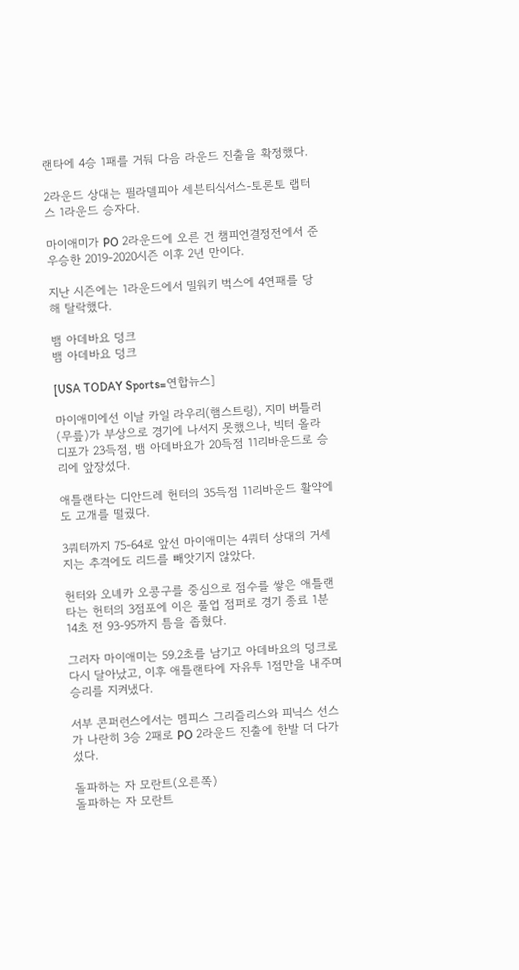랜타에 4승 1패를 거둬 다음 라운드 진출을 확정했다.

2라운드 상대는 필라델피아 세븐티식서스-토론토 랩터스 1라운드 승자다.

마이애미가 PO 2라운드에 오른 건 챔피언결정전에서 준우승한 2019-2020시즌 이후 2년 만이다.

지난 시즌에는 1라운드에서 밀워키 벅스에 4연패를 당해 탈락했다.

뱀 아데바요 덩크
뱀 아데바요 덩크

[USA TODAY Sports=연합뉴스]

마이애미에선 이날 카일 라우리(햄스트링), 지미 버틀러(무릎)가 부상으로 경기에 나서지 못했으나, 빅터 올라디포가 23득점, 뱀 아데바요가 20득점 11리바운드로 승리에 앞장섰다.

애틀랜타는 디안드레 헌터의 35득점 11리바운드 활약에도 고개를 떨궜다.

3쿼터까지 75-64로 앞선 마이애미는 4쿼터 상대의 거세지는 추격에도 리드를 빼앗기지 않았다.

헌터와 오녜카 오콩구를 중심으로 점수를 쌓은 애틀랜타는 헌터의 3점포에 이은 풀업 점퍼로 경기 종료 1분 14초 전 93-95까지 틈을 좁혔다.

그러자 마이애미는 59.2초를 남기고 아데바요의 덩크로 다시 달아났고, 이후 애틀랜타에 자유투 1점만을 내주며 승리를 지켜냈다.

서부 콘퍼런스에서는 멤피스 그리즐리스와 피닉스 선스가 나란히 3승 2패로 PO 2라운드 진출에 한발 더 다가섰다.

돌파하는 자 모란트(오른쪽)
돌파하는 자 모란트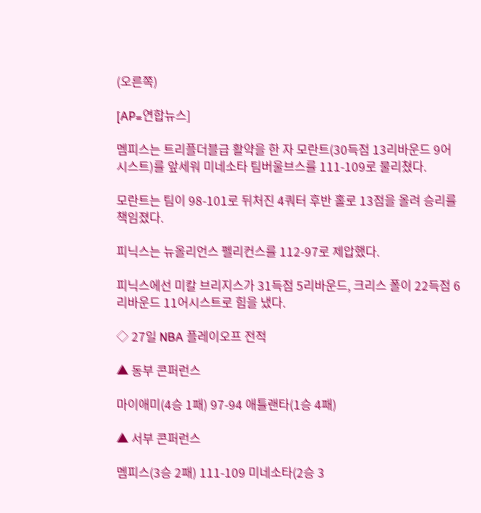(오른쪽)

[AP=연합뉴스]

멤피스는 트리플더블급 활약을 한 자 모란트(30득점 13리바운드 9어시스트)를 앞세워 미네소타 팀버울브스를 111-109로 물리쳤다.

모란트는 팀이 98-101로 뒤처진 4쿼터 후반 홀로 13점을 올려 승리를 책임졌다.

피닉스는 뉴올리언스 펠리컨스를 112-97로 제압했다.

피닉스에선 미칼 브리지스가 31득점 5리바운드, 크리스 폴이 22득점 6리바운드 11어시스트로 힘을 냈다.

◇ 27일 NBA 플레이오프 전적

▲ 동부 콘퍼런스

마이애미(4승 1패) 97-94 애틀랜타(1승 4패)

▲ 서부 콘퍼런스

멤피스(3승 2패) 111-109 미네소타(2승 3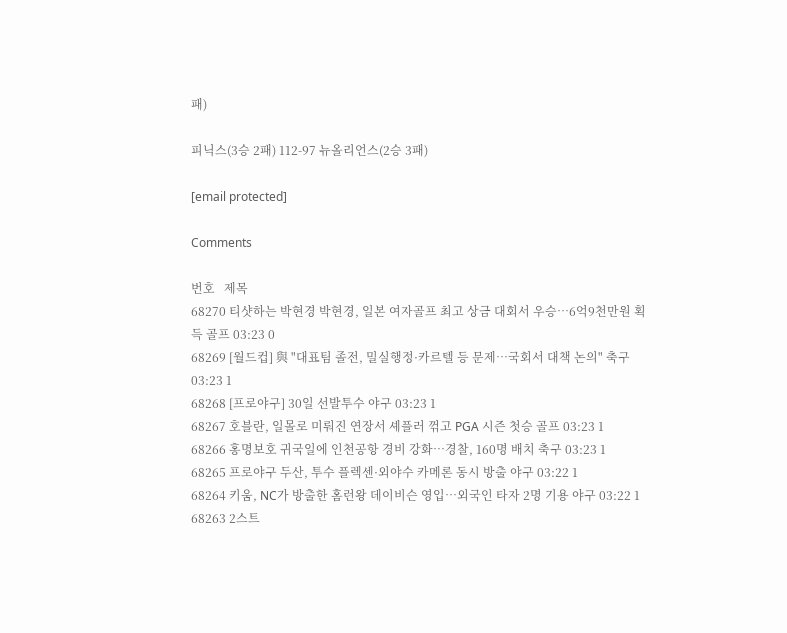패)

피닉스(3승 2패) 112-97 뉴올리언스(2승 3패)

[email protected]

Comments

번호   제목
68270 티샷하는 박현경 박현경, 일본 여자골프 최고 상금 대회서 우승…6억9천만원 획득 골프 03:23 0
68269 [월드컵] 與 "대표팀 졸전, 밀실행정·카르텔 등 문제…국회서 대책 논의" 축구 03:23 1
68268 [프로야구] 30일 선발투수 야구 03:23 1
68267 호블란, 일몰로 미뤄진 연장서 셰플러 꺾고 PGA 시즌 첫승 골프 03:23 1
68266 홍명보호 귀국일에 인천공항 경비 강화…경찰, 160명 배치 축구 03:23 1
68265 프로야구 두산, 투수 플렉센·외야수 카메론 동시 방출 야구 03:22 1
68264 키움, NC가 방출한 홈런왕 데이비슨 영입…외국인 타자 2명 기용 야구 03:22 1
68263 2스트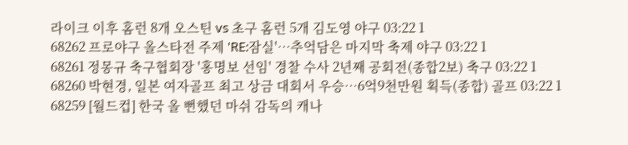라이크 이후 홈런 8개 오스틴 vs 초구 홈런 5개 김도영 야구 03:22 1
68262 프로야구 올스타전 주제 'RE:잠실'…추억담은 마지막 축제 야구 03:22 1
68261 정몽규 축구협회장 '홍명보 선임' 경찰 수사 2년째 공회전(종합2보) 축구 03:22 1
68260 박현경, 일본 여자골프 최고 상금 대회서 우승…6억9천만원 획득(종합) 골프 03:22 1
68259 [월드컵] 한국 올 뻔했던 마쉬 감독의 캐나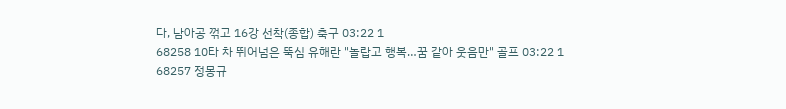다, 남아공 꺾고 16강 선착(종합) 축구 03:22 1
68258 10타 차 뛰어넘은 뚝심 유해란 "놀랍고 행복…꿈 같아 웃음만" 골프 03:22 1
68257 정몽규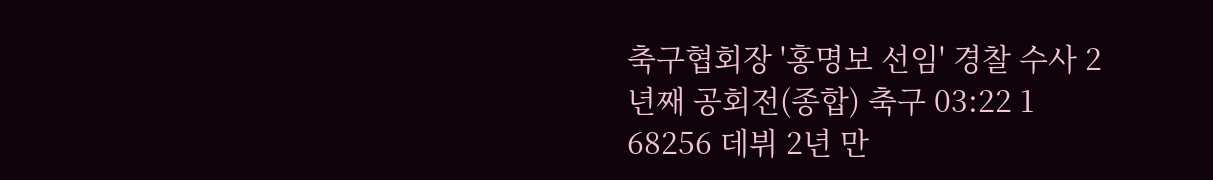축구협회장 '홍명보 선임' 경찰 수사 2년째 공회전(종합) 축구 03:22 1
68256 데뷔 2년 만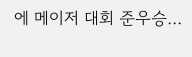에 메이저 대회 준우승…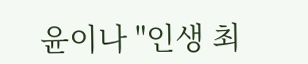윤이나 "인생 최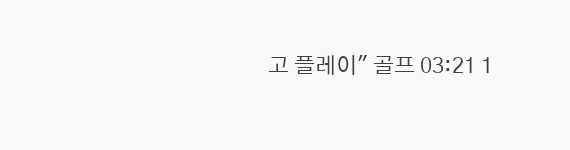고 플레이" 골프 03:21 1